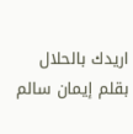اريدك بالحلال بقلم إيمان سالم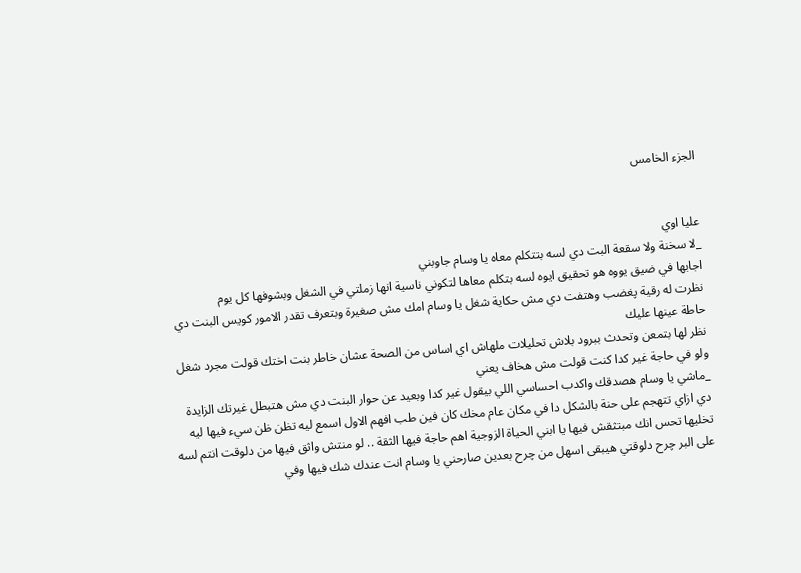الجزء الخامس


عليا اوي
_لا سخنة ولا سقعة البت دي لسه بتتكلم معاه يا وسام جاوبني
اجابها في ضيق يووه هو تحقيق ايوه لسه بتكلم معاها لتكوني ناسية انها زملتي في الشغل وبشوفها كل يوم
نظرت له رقية پغضب وهتفت دي مش حكاية شغل يا وسام امك مش صغيرة وبتعرف تقدر الامور كويس البنت دي حاطة عينها عليك
نظر لها بتمعن وتحدث ببرود بلاش تحليلات ملهاش اي اساس من الصحة عشان خاطر بنت اختك قولت مجرد شغل ولو في حاجة غير كدا كنت قولت مش هخاف يعني
_ماشي يا وسام هصدقك واكدب احساسي اللي بيقول غير كدا وبعيد عن حوار البنت دي مش هتبطل غيرتك الزايدة دي ازاي تتهجم على حنة بالشكل دا في مكان عام مخك كان فين طب افهم الاول اسمع ليه تظن ظن سيء فيها ليه تخليها تحس انك مبتثقش فيها يا ابني الحياة الزوجية اهم حاجة فيها الثقة .. لو منتش واثق فيها من دلوقت انتم لسه على البر چرح دلوقتي هيبقى اسهل من چرح بعدين صارحني يا وسام انت عندك شك فيها وفي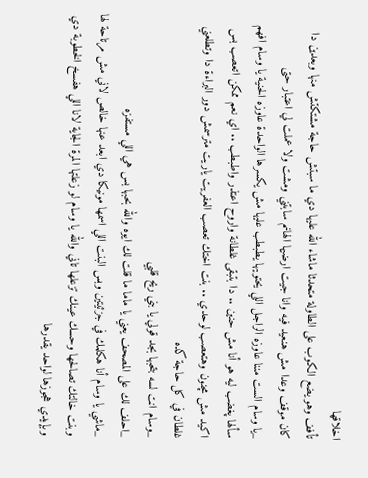اخلاقها
تأفف وهو يضع الكوب على الطاولة متحدثا ماشاء الله عليها دي ما سبتش حاجة مشتكتش منها وبعدين دا كان موقف وعدا مش هنعيد فيه وانا جيت ارضيها الهانم سابتني ومشت ولا عملت لي اعتبار حتى
_يا وسام الست مننا عاوزه الراجل اللي يحتويها يطبطب عليها مش يكسرها الواحدة عاوزه الحنية يا وسام افهم
سألها پغضب ليه هو أنا مش حنين .. دا بتبقى غلطانة واروح اعتذر واطبطب .. اي نعم ممكن اتعصب بس اكيد مش مچنون وهتعصب لوحدي .. بنت اختك تعصب العفريت ياريت مترسمش دور البراءة دا وتطلعني غلطان في كل حاجة كده
_وسام انت لسه بتحبها بجد قولي يا بني ريح قلبي
_احلف لك على المصحف يعني يا ماما ما قلت لك ايوه والله بحبها بس هي اللي مستفزه
_ماشي يا وسام أنا هكلمك في جزئيتين وبس البنت اللي اسمها مونيكا دي ابعد عنها خالص لاني مش مرتاحة لها وبنت خالتك تصالحها وحسك عينك تزعلها تاني والله يا وسام لو زعلتها المرة الجاية لانا اللي هفسخ الخطوبة دي وبإيدي هجوزها لواحد يقدرها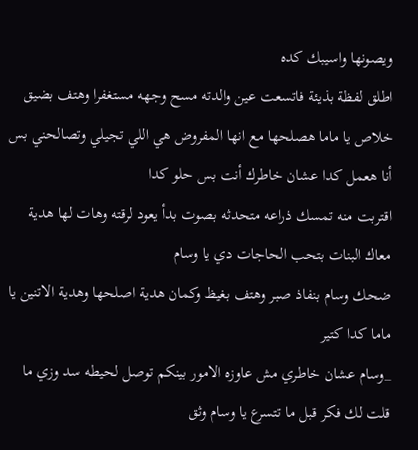ويصونها واسيبك كده
اطلق لفظة بذيئة فاتسعت عين والدته مسح وجهه مستغفرا وهتف بضيق خلاص يا ماما هصلحها مع انها المفروض هي اللي تجيلي وتصالحني بس أنا هعمل كدا عشان خاطرك أنت بس حلو كدا
اقتربت منه تمسك ذراعه متحدثه بصوت بدأ يعود لرقته وهات لها هدية معاك البنات بتحب الحاجات دي يا وسام
ضحك وسام بنفاذ صبر وهتف بغيظ وكمان هدية اصلحها وهدية الاتنين يا ماما كدا كتير
_وسام عشان خاطري مش عاوزه الامور بينكم توصل لحيطه سد وزي ما قلت لك فكر قبل ما تتسرع يا وسام وثق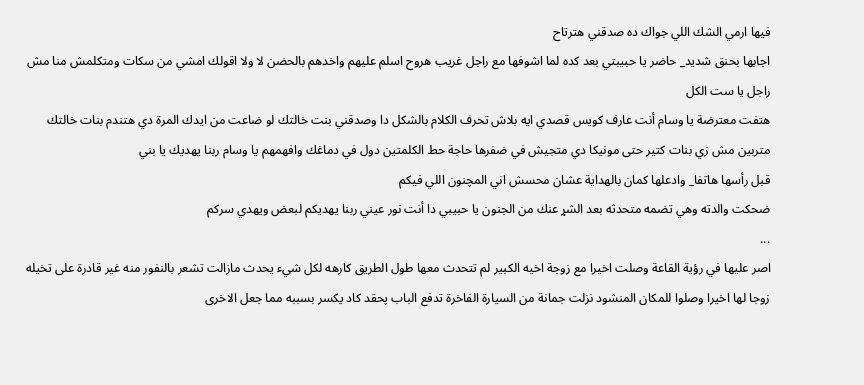فيها ارمي الشك اللي جواك ده صدقني هترتاح
اجابها بحنق شديد_ حاضر يا حبيبتي بعد كده لما اشوفها مع راجل غريب هروح اسلم عليهم واخدهم بالحضن لا ولا اقولك امشي من سكات ومتكلمش منا مش راجل يا ست الكل
هتفت معترضة يا وسام أنت عارف كويس قصدي ايه بلاش تحرف الكلام بالشكل دا وصدقني بنت خالتك لو ضاعت من ايدك المرة دي هتندم بنات خالتك متربين مش زي بنات كتير حتى مونيكا دي متجيش في ضفرها حاجة حط الكلمتين دول في دماغك وافهمهم يا وسام ربنا يهديك يا بني
قبل رأسها هاتفا_ وادعلها كمان بالهداية عشان محسش اني المچنون اللي فيكم
ضحكت والدته وهي تضمه متحدثه بعد الشړ عنك من الجنون يا حبيبي دا أنت نور عيني ربنا يهديكم لبعض ويهدي سركم
...
اصر عليها في رؤية القاعة وصلت اخيرا مع زوجة اخيه الكبير لم تتحدث معها طول الطريق كارهه لكل شيء يحدث مازالت تشعر بالنفور منه غير قادرة على تخيله زوجا لها اخيرا وصلوا للمكان المنشود نزلت جمانة من السيارة الفاخرة تدفع الباب پحقد كاد يكسر بسببه مما جعل الاخرى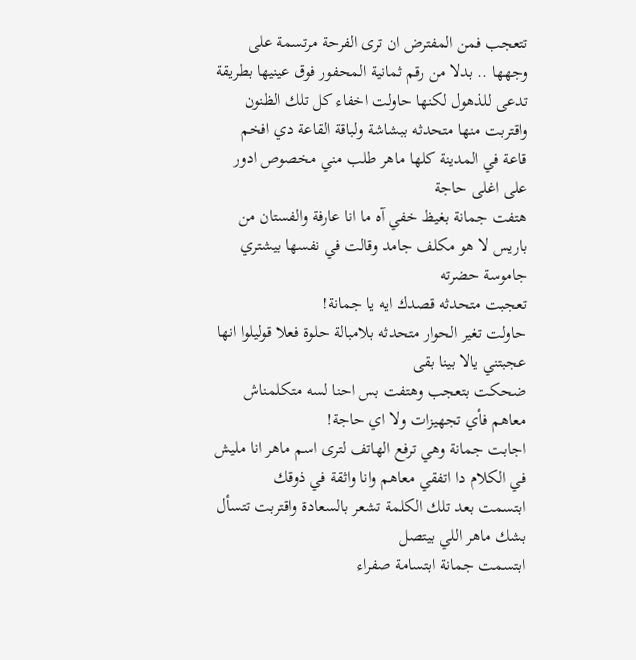تتعجب فمن المفترض ان ترى الفرحة مرتسمة على وجهها .. بدلا من رقم ثمانية المحفور فوق عينيها بطريقة تدعى للذهول لكنها حاولت اخفاء كل تلك الظنون واقتربت منها متحدثه ببشاشة ولباقة القاعة دي افخم قاعة في المدينة كلها ماهر طلب مني مخصوص ادور على اغلى حاجة
هتفت جمانة بغيظ خفي آه ما انا عارفة والفستان من باريس لا هو مكلف جامد وقالت في نفسها بيشتري جاموسة حضرته
تعجبت متحدثه قصدك ايه يا جمانة!
حاولت تغير الحوار متحدثه بلامبالة حلوة فعلا قوليلوا انها عجبتني يالا بينا بقى
ضحكت بتعجب وهتفت بس احنا لسه متكلمناش معاهم فأي تجهيزات ولا اي حاجة!
اجابت جمانة وهي ترفع الهاتف لترى اسم ماهر انا مليش في الكلام دا اتفقي معاهم وانا واثقة في ذوقك
ابتسمت بعد تلك الكلمة تشعر بالسعادة واقتربت تتسأل بشك ماهر اللي بيتصل
ابتسمت جمانة ابتسامة صفراء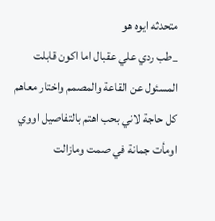متحدثه ايوه هو
_طب ردي علي عقبال اما اكون قابلت المسئول عن القاعة والمصمم واختار معاهم كل حاجة لاني بحب اهتم بالتفاصيل اووي
اومأت جمانة في صمت ومازالت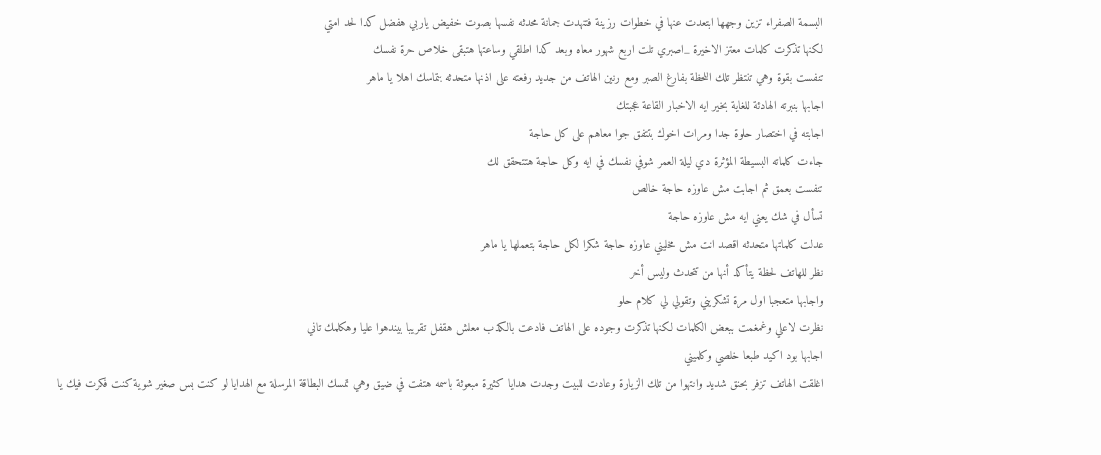البسمة الصفراء تزين وجهها ابتعدت عنها في خطوات رزينة فتنهدت جمانة محدثه نفسها بصوت خفيض ياربي هفضل كدا لحد امتي
لكنها تذكرت كلمات معتز الاخيرة _اصبري تلت اربع شهور معاه وبعد كدا اطلقي وساعتها هتبقى خلاص حرة نفسك
تنفست بقوة وهي تنتظر تلك اللحظة بفارغ الصبر ومع رنين الهاتف من جديد رفعته على اذنها متحدثه بتماسك اهلا يا ماهر
اجابها بنبرته الهادئة للغاية بخير ايه الاخبار القاعة عجبتك
اجابته في اختصار حلوة جدا ومرات اخوك بتتفق جوا معاهم على كل حاجة
جاءت كلماته البسيطة المؤثرة دي ليلة العمر شوفي نفسك في ايه وكل حاجة هتتحقق لك
تنفست بعمق ثم اجابت مش عاوزه حاجة خالص
تسأل في شك يعني ايه مش عاوزه حاجة
عدلت كلماتها متحدثه اقصد انت مش مخليني عاوزه حاجة شكرا لكل حاجة بتعملها يا ماهر
نظر للهاتف لحظة يتأكد أنها من تتحدث وليس أخر
واجابها متعجبا اول مرة تشكريني وتقولي لي كلام حلو
نظرت لاعلي وغمغمت ببعض الكلمات لكنها تذكرت وجوده على الهاتف فادعت بالكذب معلش هقفل تقريبا بيندهوا عليا وهكلمك تاني
اجابها بود اكيد طبعا خلصي وكلميني
اغلقت الهاتف تزفر بحنق شديد وانتهوا من تلك الزيارة وعادت للبيت وجدت هدايا كثيرة مبعوثة باسمه هتفت في ضيق وهي تمسك البطاقة المرسلة مع الهدايا لو كنت بس صغير شوية كنت فكرت فيك يا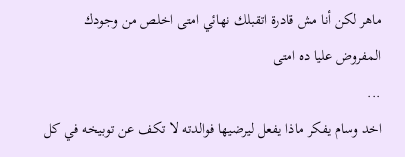ماهر لكن أنا مش قادرة اتقبلك نهائي امتى اخلص من وجودك المفروض عليا ده امتى
...
اخد وسام يفكر ماذا يفعل ليرضيها فوالدته لا تكف عن توبيخه في كل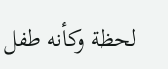لحظة وكأنه طفل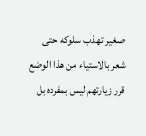صغير تهذب سلوكه حتى شعر بالاستياء من هذا الوضع قرر زيارتهم ليس بمفرده بل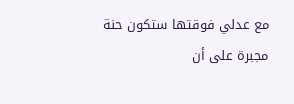مع عدلي فوقتها ستكون حنة مجبرة على أن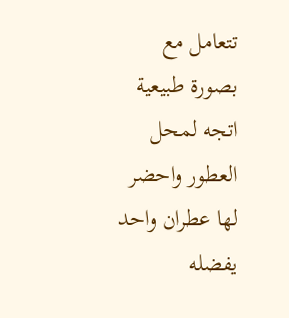تتعامل مع بصورة طبيعية اتجه لمحل العطور واحضر لها عطران واحد يفضله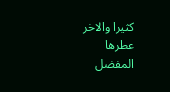كثيرا والاخر عطرها المفضل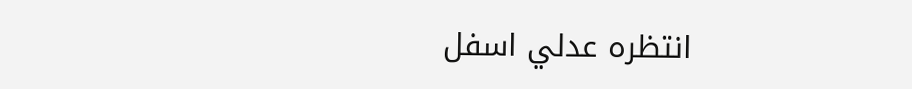انتظره عدلي اسفل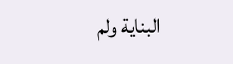البناية ولم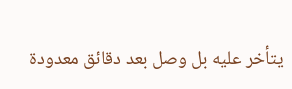يتأخر عليه بل وصل بعد دقائق معدودة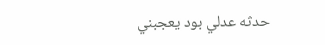حدثه عدلي بود يعجبني